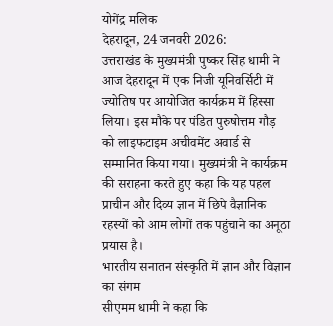योगेंद्र मलिक
देहरादून, 24 जनवरी 2026:
उत्तराखंड के मुख्यमंत्री पुष्कर सिंह धामी ने आज देहरादून में एक निजी यूनिवर्सिटी में ज्योतिष पर आयोजित कार्यक्रम में हिस्सा लिया। इस मौके पर पंडित पुरुषोत्तम गौड़ को लाइफटाइम अचीवमेंट अवार्ड से सम्मानित किया गया। मुख्यमंत्री ने कार्यक्रम की सराहना करते हुए कहा कि यह पहल प्राचीन और दिव्य ज्ञान में छिपे वैज्ञानिक रहस्यों को आम लोगों तक पहुंचाने का अनूठा प्रयास है।
भारतीय सनातन संस्कृति में ज्ञान और विज्ञान का संगम
सीएमम धामी ने कहा कि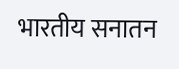भारतीय सनातन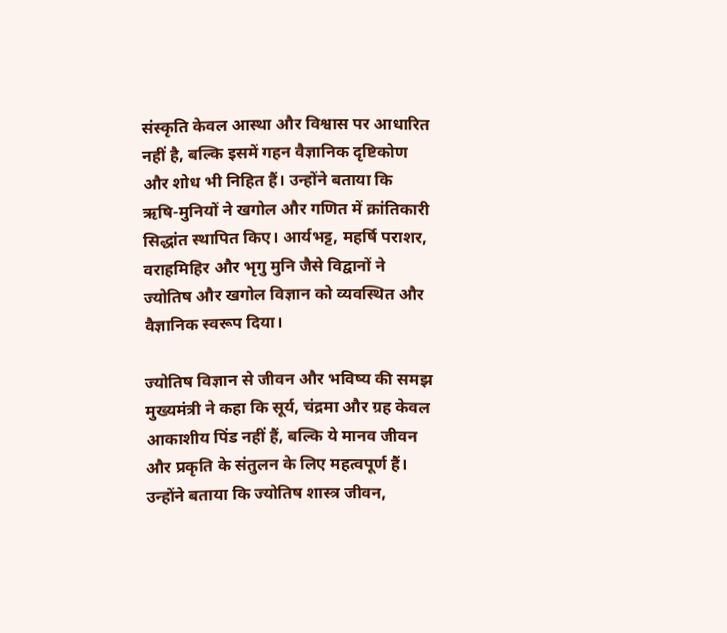संस्कृति केवल आस्था और विश्वास पर आधारित नहीं है, बल्कि इसमें गहन वैज्ञानिक दृष्टिकोण और शोध भी निहित हैं। उन्होंने बताया कि ऋषि-मुनियों ने खगोल और गणित में क्रांतिकारी सिद्धांत स्थापित किए। आर्यभट्ट, महर्षि पराशर, वराहमिहिर और भृगु मुनि जैसे विद्वानों ने ज्योतिष और खगोल विज्ञान को व्यवस्थित और वैज्ञानिक स्वरूप दिया।

ज्योतिष विज्ञान से जीवन और भविष्य की समझ
मुख्यमंत्री ने कहा कि सूर्य, चंद्रमा और ग्रह केवल आकाशीय पिंड नहीं हैं, बल्कि ये मानव जीवन और प्रकृति के संतुलन के लिए महत्वपूर्ण हैं। उन्होंने बताया कि ज्योतिष शास्त्र जीवन,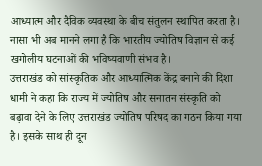आध्यात्म और दैविक व्यवस्था के बीच संतुलन स्थापित करता है। नासा भी अब मानने लगा है कि भारतीय ज्योतिष विज्ञान से कई खगोलीय घटनाओं की भविष्यवाणी संभव है।
उत्तराखंड को सांस्कृतिक और आध्यात्मिक केंद्र बनाने की दिशा
धामी ने कहा कि राज्य में ज्योतिष और सनातन संस्कृति को बढ़ावा देने के लिए उत्तराखंड ज्योतिष परिषद का गठन किया गया है। इसके साथ ही दून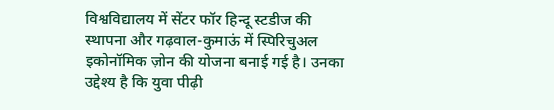विश्वविद्यालय में सेंटर फॉर हिन्दू स्टडीज की स्थापना और गढ़वाल-कुमाऊं में स्पिरिचुअल इकोनॉमिक ज़ोन की योजना बनाई गई है। उनका उद्देश्य है कि युवा पीढ़ी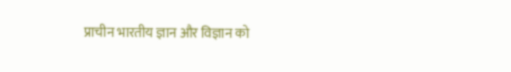प्राचीन भारतीय ज्ञान और विज्ञान को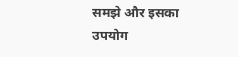समझे और इसका उपयोग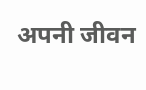अपनी जीवन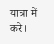यात्रा में करे।